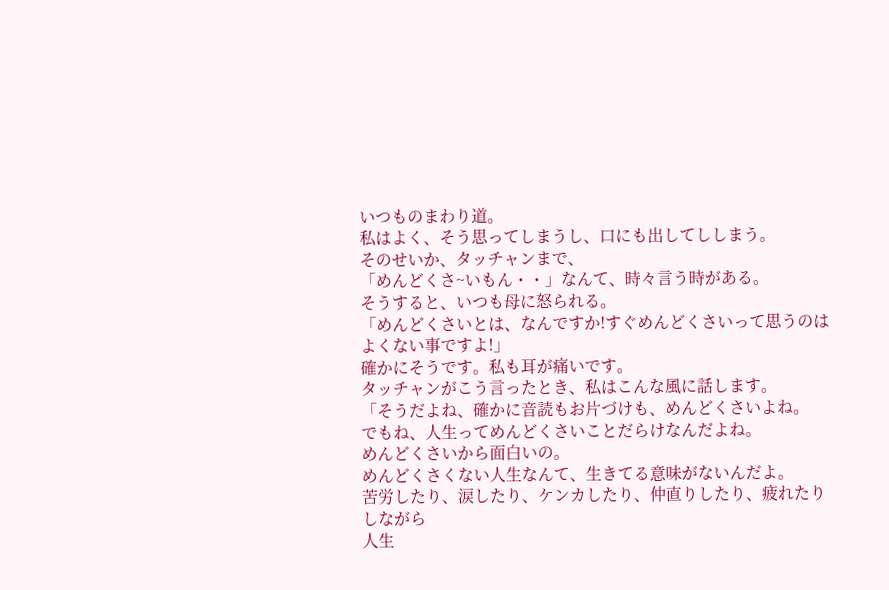いつものまわり道。
私はよく、そう思ってしまうし、口にも出してししまう。
そのせいか、タッチャンまで、
「めんどくさ~いもん・・」なんて、時々言う時がある。
そうすると、いつも母に怒られる。
「めんどくさいとは、なんですか!すぐめんどくさいって思うのはよくない事ですよ!」
確かにそうです。私も耳が痛いです。
タッチャンがこう言ったとき、私はこんな風に話します。
「そうだよね、確かに音読もお片づけも、めんどくさいよね。
でもね、人生ってめんどくさいことだらけなんだよね。
めんどくさいから面白いの。
めんどくさくない人生なんて、生きてる意味がないんだよ。
苦労したり、涙したり、ケンカしたり、仲直りしたり、疲れたりしながら
人生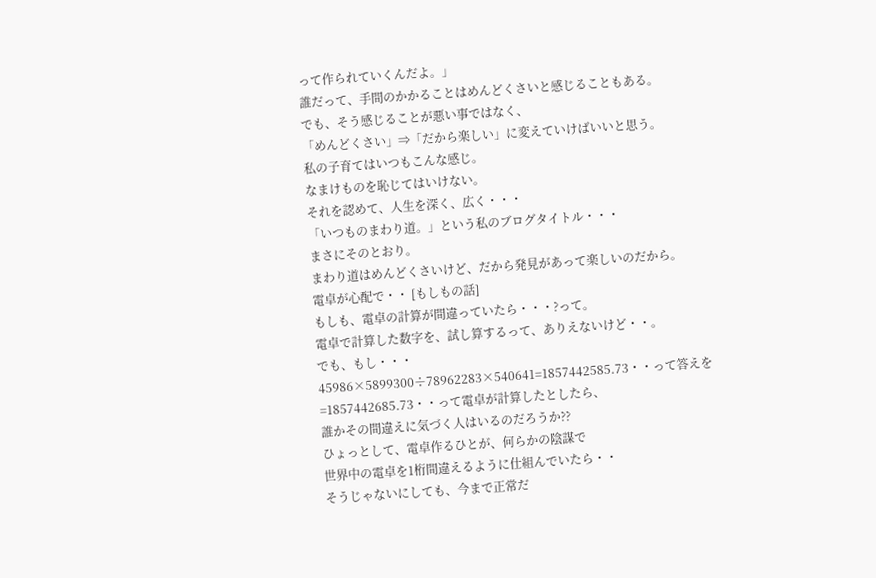って作られていくんだよ。」
誰だって、手間のかかることはめんどくさいと感じることもある。
でも、そう感じることが悪い事ではなく、
「めんどくさい」⇒「だから楽しい」に変えていけばいいと思う。
私の子育てはいつもこんな感じ。
なまけものを恥じてはいけない。
それを認めて、人生を深く、広く・・・
「いつものまわり道。」という私のブログタイトル・・・
まさにそのとおり。
まわり道はめんどくさいけど、だから発見があって楽しいのだから。
電卓が心配で・・ [もしもの話]
もしも、電卓の計算が間違っていたら・・・?って。
電卓で計算した数字を、試し算するって、ありえないけど・・。
でも、もし・・・
45986×5899300÷78962283×540641=1857442585.73・・って答えを
=1857442685.73・・って電卓が計算したとしたら、
誰かその間違えに気づく人はいるのだろうか??
ひょっとして、電卓作るひとが、何らかの陰謀で
世界中の電卓を1桁間違えるように仕組んでいたら・・
そうじゃないにしても、今まで正常だ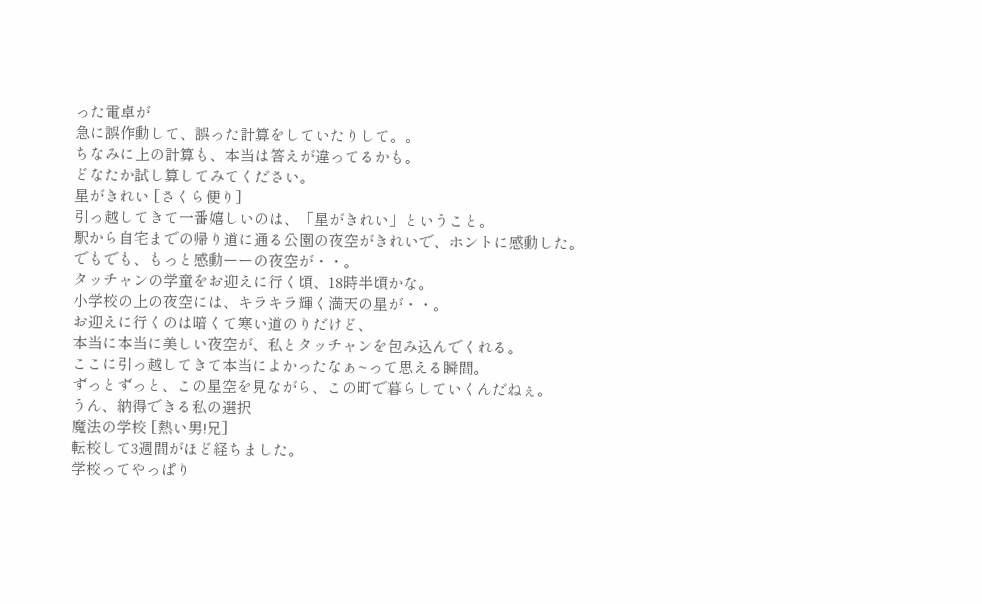った電卓が
急に誤作動して、誤った計算をしていたりして。。
ちなみに上の計算も、本当は答えが違ってるかも。
どなたか試し算してみてください。
星がきれい [さくら便り]
引っ越してきて一番嬉しいのは、「星がきれい」ということ。
駅から自宅までの帰り道に通る公園の夜空がきれいで、ホントに感動した。
でもでも、もっと感動ーーの夜空が・・。
タッチャンの学童をお迎えに行く頃、18時半頃かな。
小学校の上の夜空には、キラキラ輝く満天の星が・・。
お迎えに行くのは暗くて寒い道のりだけど、
本当に本当に美しい夜空が、私とタッチャンを包み込んでくれる。
ここに引っ越してきて本当によかったなぁ~って思える瞬間。
ずっとずっと、この星空を見ながら、この町で暮らしていくんだねぇ。
うん、納得できる私の選択
魔法の学校 [熱い男!兄]
転校して3週間がほど経ちました。
学校ってやっぱり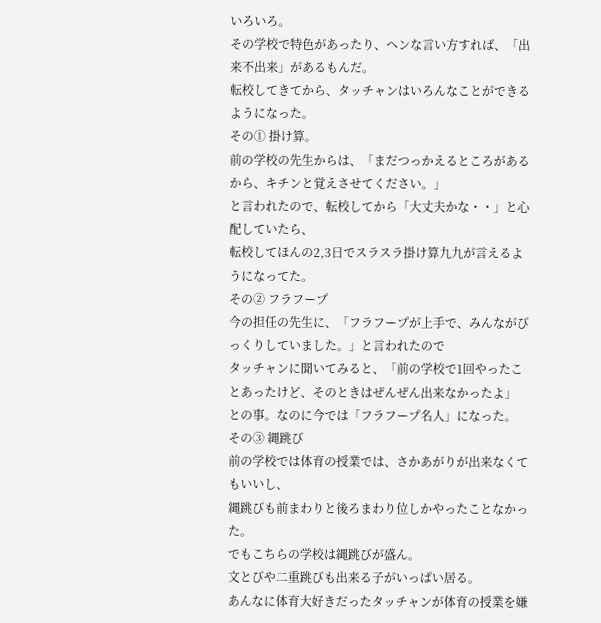いろいろ。
その学校で特色があったり、ヘンな言い方すれば、「出来不出来」があるもんだ。
転校してきてから、タッチャンはいろんなことができるようになった。
その① 掛け算。
前の学校の先生からは、「まだつっかえるところがあるから、キチンと覚えさせてください。」
と言われたので、転校してから「大丈夫かな・・」と心配していたら、
転校してほんの2,3日でスラスラ掛け算九九が言えるようになってた。
その② フラフープ
今の担任の先生に、「フラフープが上手で、みんながびっくりしていました。」と言われたので
タッチャンに聞いてみると、「前の学校で1回やったことあったけど、そのときはぜんぜん出来なかったよ」
との事。なのに今では「フラフープ名人」になった。
その③ 縄跳び
前の学校では体育の授業では、さかあがりが出来なくてもいいし、
縄跳びも前まわりと後ろまわり位しかやったことなかった。
でもこちらの学校は縄跳びが盛ん。
文とびや二重跳びも出来る子がいっぱい居る。
あんなに体育大好きだったタッチャンが体育の授業を嫌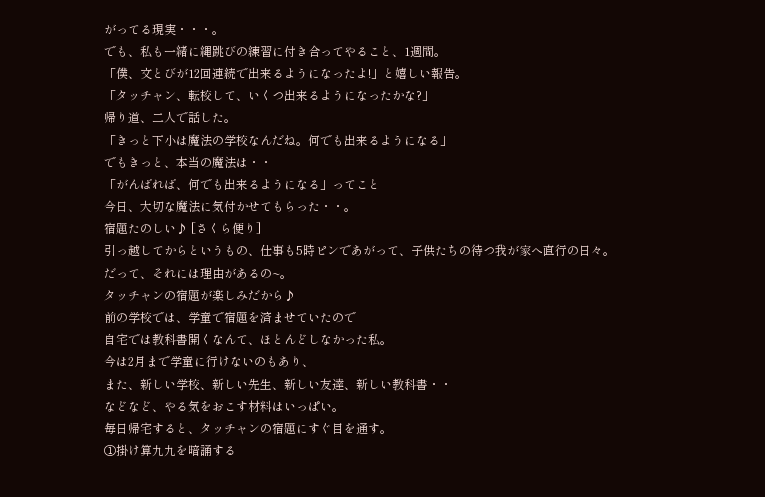がってる現実・・・。
でも、私も一緒に縄跳びの練習に付き合ってやること、1週間。
「僕、文とびが12回連続で出来るようになったよ!」と嬉しい報告。
「タッチャン、転校して、いくつ出来るようになったかな?」
帰り道、二人で話した。
「きっと下小は魔法の学校なんだね。何でも出来るようになる」
でもきっと、本当の魔法は・・
「がんばれば、何でも出来るようになる」ってこと
今日、大切な魔法に気付かせてもらった・・。
宿題たのしい♪ [さくら便り]
引っ越してからというもの、仕事も5時ピンであがって、子供たちの待つ我が家へ直行の日々。
だって、それには理由があるの~。
タッチャンの宿題が楽しみだから♪
前の学校では、学童で宿題を済ませていたので
自宅では教科書開くなんて、ほとんどしなかった私。
今は2月まで学童に行けないのもあり、
また、新しい学校、新しい先生、新しい友達、新しい教科書・・
などなど、やる気をおこす材料はいっぱい。
毎日帰宅すると、タッチャンの宿題にすぐ目を通す。
①掛け算九九を暗誦する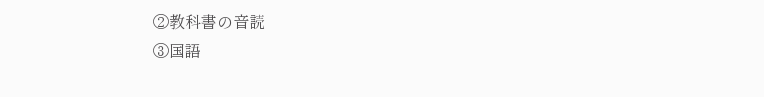②教科書の音読
③国語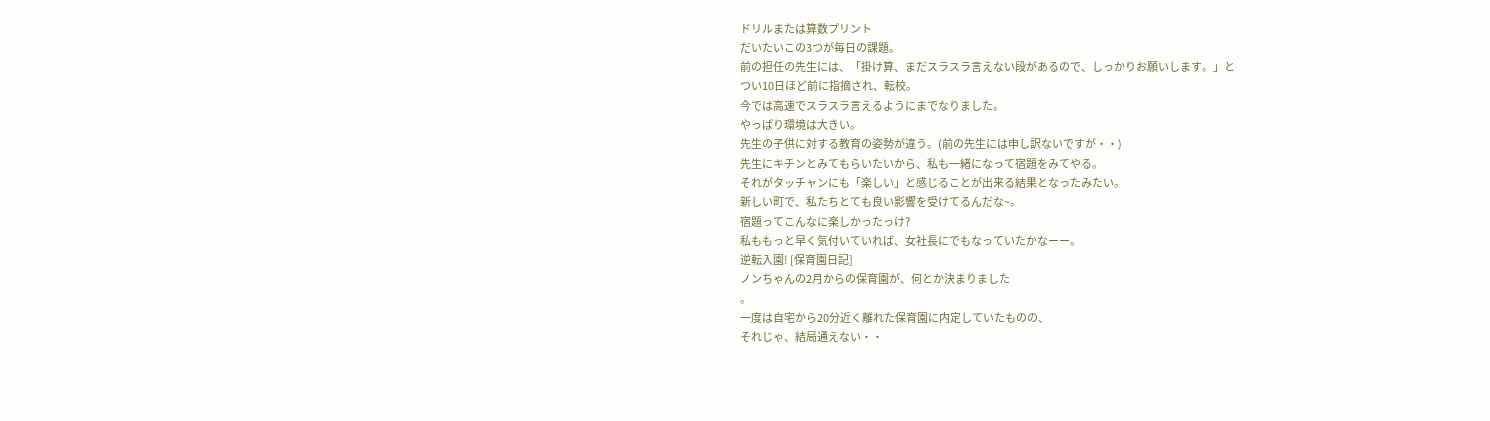ドリルまたは算数プリント
だいたいこの3つが毎日の課題。
前の担任の先生には、「掛け算、まだスラスラ言えない段があるので、しっかりお願いします。」と
つい10日ほど前に指摘され、転校。
今では高速でスラスラ言えるようにまでなりました。
やっぱり環境は大きい。
先生の子供に対する教育の姿勢が違う。(前の先生には申し訳ないですが・・)
先生にキチンとみてもらいたいから、私も一緒になって宿題をみてやる。
それがタッチャンにも「楽しい」と感じることが出来る結果となったみたい。
新しい町で、私たちとても良い影響を受けてるんだな~。
宿題ってこんなに楽しかったっけ?
私ももっと早く気付いていれば、女社長にでもなっていたかなーー。
逆転入園! [保育園日記]
ノンちゃんの2月からの保育園が、何とか決まりました
。
一度は自宅から20分近く離れた保育園に内定していたものの、
それじゃ、結局通えない・・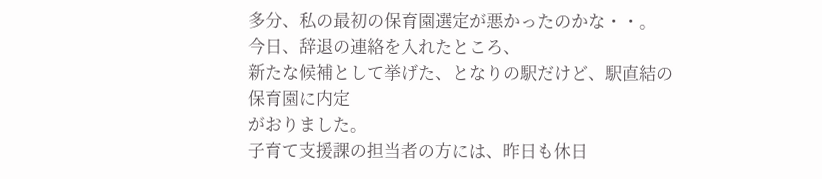多分、私の最初の保育園選定が悪かったのかな・・。
今日、辞退の連絡を入れたところ、
新たな候補として挙げた、となりの駅だけど、駅直結の保育園に内定
がおりました。
子育て支援課の担当者の方には、昨日も休日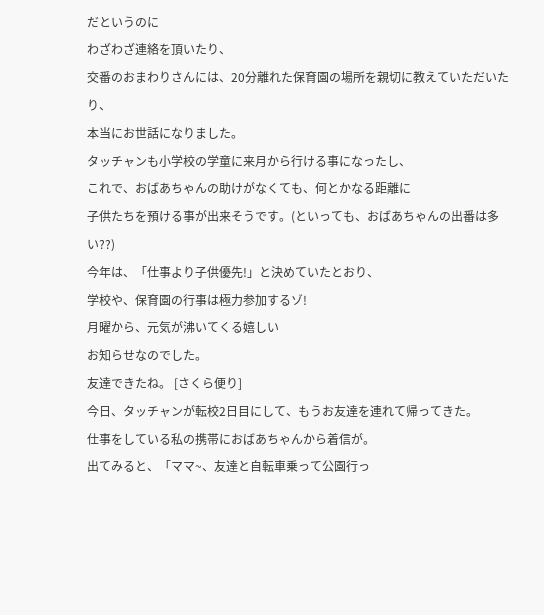だというのに
わざわざ連絡を頂いたり、
交番のおまわりさんには、20分離れた保育園の場所を親切に教えていただいたり、
本当にお世話になりました。
タッチャンも小学校の学童に来月から行ける事になったし、
これで、おばあちゃんの助けがなくても、何とかなる距離に
子供たちを預ける事が出来そうです。(といっても、おばあちゃんの出番は多い??)
今年は、「仕事より子供優先!」と決めていたとおり、
学校や、保育園の行事は極力参加するゾ!
月曜から、元気が沸いてくる嬉しい
お知らせなのでした。
友達できたね。 [さくら便り]
今日、タッチャンが転校2日目にして、もうお友達を連れて帰ってきた。
仕事をしている私の携帯におばあちゃんから着信が。
出てみると、「ママ~、友達と自転車乗って公園行っ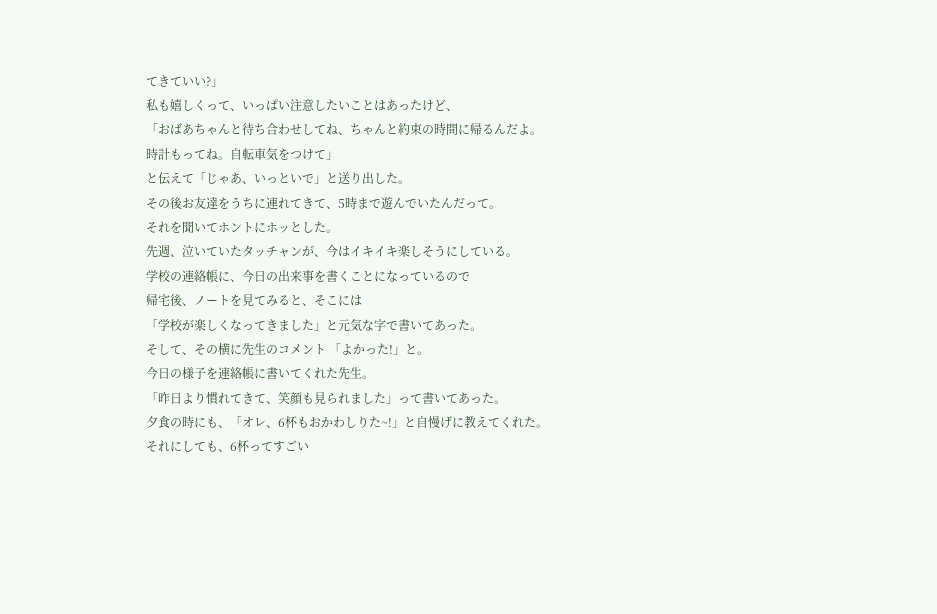てきていい?」
私も嬉しくって、いっぱい注意したいことはあったけど、
「おばあちゃんと待ち合わせしてね、ちゃんと約束の時間に帰るんだよ。
時計もってね。自転車気をつけて」
と伝えて「じゃあ、いっといで」と送り出した。
その後お友達をうちに連れてきて、5時まで遊んでいたんだって。
それを聞いてホントにホッとした。
先週、泣いていたタッチャンが、今はイキイキ楽しそうにしている。
学校の連絡帳に、今日の出来事を書くことになっているので
帰宅後、ノートを見てみると、そこには
「学校が楽しくなってきました」と元気な字で書いてあった。
そして、その横に先生のコメント 「よかった!」と。
今日の様子を連絡帳に書いてくれた先生。
「昨日より慣れてきて、笑顔も見られました」って書いてあった。
夕食の時にも、「オレ、6杯もおかわしりた~!」と自慢げに教えてくれた。
それにしても、6杯ってすごい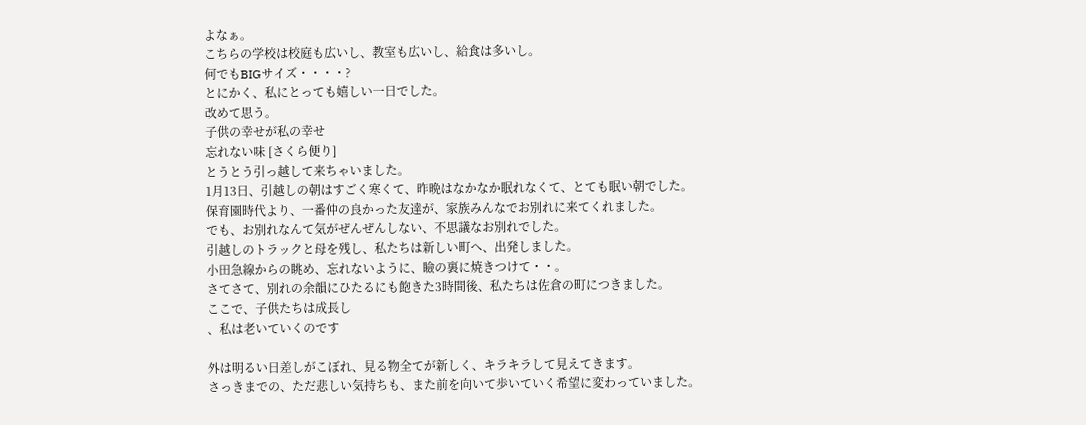よなぁ。
こちらの学校は校庭も広いし、教室も広いし、給食は多いし。
何でもBIGサイズ・・・・?
とにかく、私にとっても嬉しい一日でした。
改めて思う。
子供の幸せが私の幸せ
忘れない味 [さくら便り]
とうとう引っ越して来ちゃいました。
1月13日、引越しの朝はすごく寒くて、昨晩はなかなか眠れなくて、とても眠い朝でした。
保育園時代より、一番仲の良かった友達が、家族みんなでお別れに来てくれました。
でも、お別れなんて気がぜんぜんしない、不思議なお別れでした。
引越しのトラックと母を残し、私たちは新しい町へ、出発しました。
小田急線からの眺め、忘れないように、瞼の裏に焼きつけて・・。
さてさて、別れの余韻にひたるにも飽きた3時間後、私たちは佐倉の町につきました。
ここで、子供たちは成長し
、私は老いていくのです

外は明るい日差しがこぼれ、見る物全てが新しく、キラキラして見えてきます。
さっきまでの、ただ悲しい気持ちも、また前を向いて歩いていく希望に変わっていました。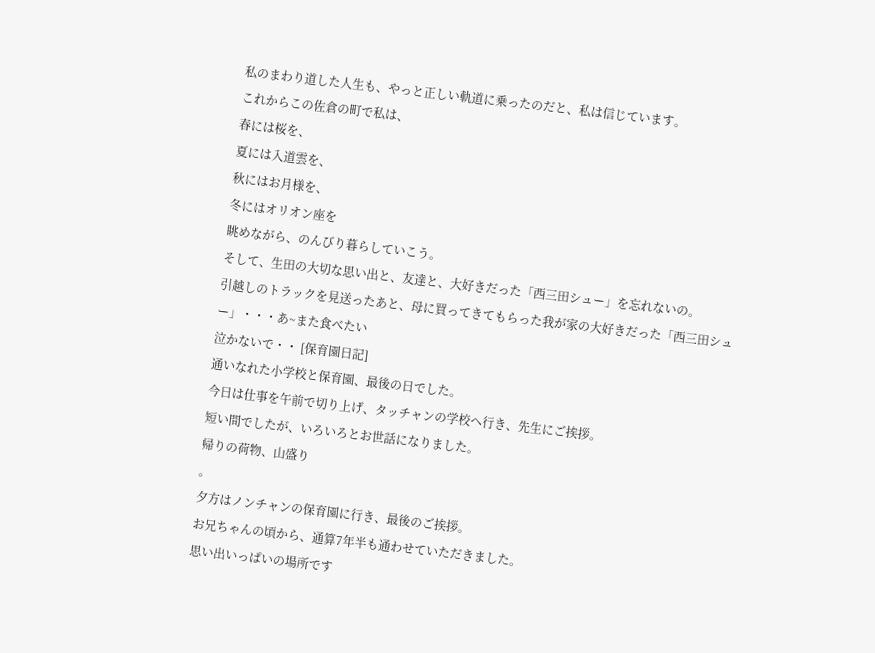私のまわり道した人生も、やっと正しい軌道に乗ったのだと、私は信じています。
これからこの佐倉の町で私は、
春には桜を、
夏には入道雲を、
秋にはお月様を、
冬にはオリオン座を
眺めながら、のんびり暮らしていこう。
そして、生田の大切な思い出と、友達と、大好きだった「西三田シュー」を忘れないの。
引越しのトラックを見送ったあと、母に買ってきてもらった我が家の大好きだった「西三田シュー」・・・あ~また食べたい
泣かないで・・ [保育園日記]
通いなれた小学校と保育園、最後の日でした。
今日は仕事を午前で切り上げ、タッチャンの学校へ行き、先生にご挨拶。
短い間でしたが、いろいろとお世話になりました。
帰りの荷物、山盛り
。
夕方はノンチャンの保育園に行き、最後のご挨拶。
お兄ちゃんの頃から、通算7年半も通わせていただきました。
思い出いっぱいの場所です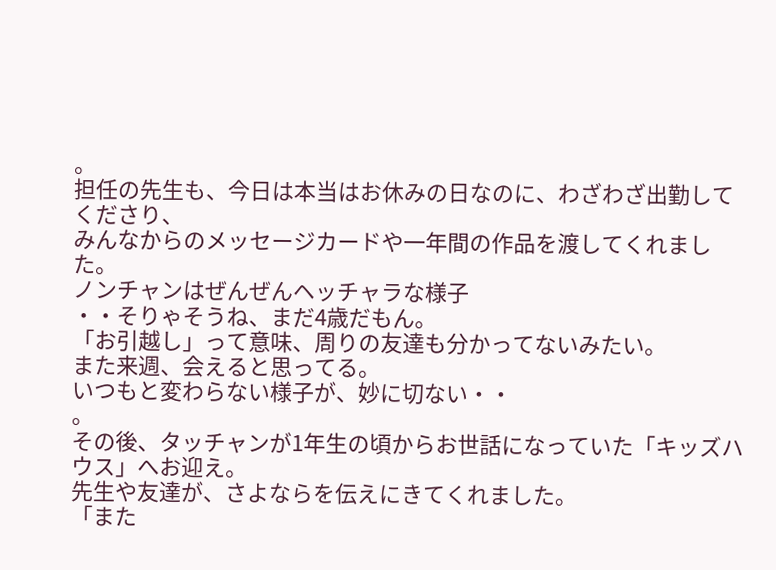。
担任の先生も、今日は本当はお休みの日なのに、わざわざ出勤してくださり、
みんなからのメッセージカードや一年間の作品を渡してくれました。
ノンチャンはぜんぜんヘッチャラな様子
・・そりゃそうね、まだ4歳だもん。
「お引越し」って意味、周りの友達も分かってないみたい。
また来週、会えると思ってる。
いつもと変わらない様子が、妙に切ない・・
。
その後、タッチャンが1年生の頃からお世話になっていた「キッズハウス」へお迎え。
先生や友達が、さよならを伝えにきてくれました。
「また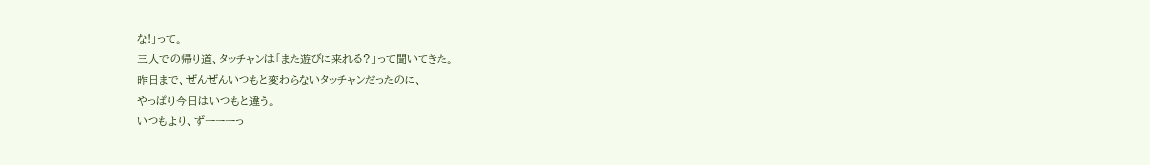な!」って。
三人での帰り道、タッチャンは「また遊びに来れる?」って聞いてきた。
昨日まで、ぜんぜんいつもと変わらないタッチャンだったのに、
やっぱり今日はいつもと違う。
いつもより、ずーーーっ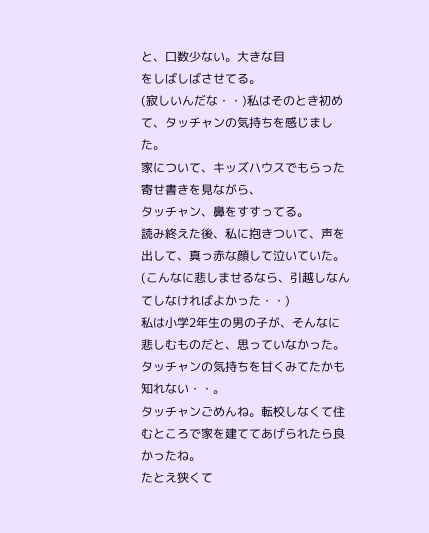と、口数少ない。大きな目
をしばしばさせてる。
(寂しいんだな・・)私はそのとき初めて、タッチャンの気持ちを感じました。
家について、キッズハウスでもらった寄せ書きを見ながら、
タッチャン、鼻をすすってる。
読み終えた後、私に抱きついて、声を出して、真っ赤な顔して泣いていた。
(こんなに悲しませるなら、引越しなんてしなければよかった・・)
私は小学2年生の男の子が、そんなに悲しむものだと、思っていなかった。
タッチャンの気持ちを甘くみてたかも知れない・・。
タッチャンごめんね。転校しなくて住むところで家を建ててあげられたら良かったね。
たとえ狭くて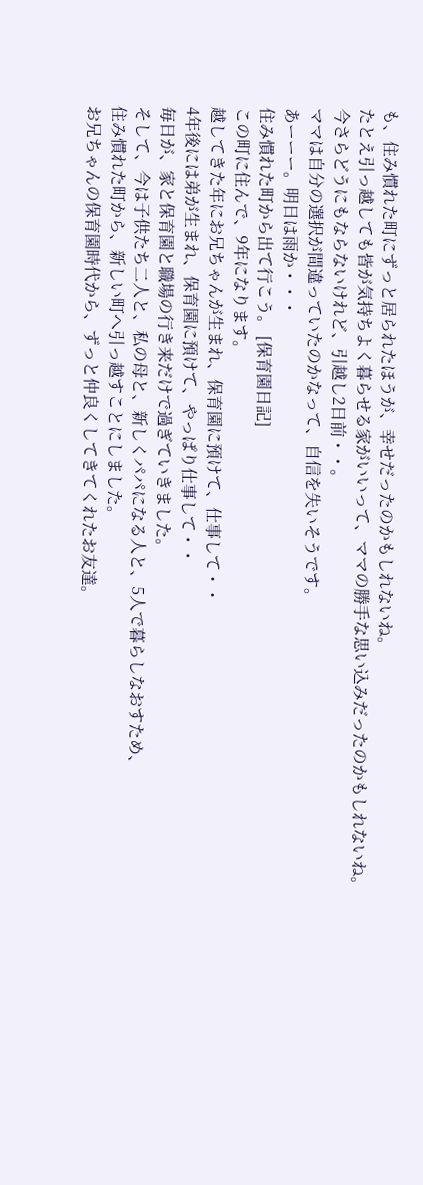も、住み慣れた町にずっと居られたほうが、幸せだったのかもしれないね。
たとえ引っ越しても皆が気持ちよく暮らせる家がいいって、ママの勝手な思い込みだったのかもしれないね。
今さらどうにもならないけれど、引越し2日前・・。
ママは自分の選択が間違っていたのかなって、自信を失いそうです。
あーーー。明日は雨か・・・
住み慣れた町から出て行こう。 [保育園日記]
この町に住んで、9年になります。
越してきた年にお兄ちゃんが生まれ、保育園に預けて、仕事して・・
4年後には弟が生まれ、保育園に預けて、やっぱり仕事して・・
毎日が、家と保育園と職場の行き来だけで過ぎていきました。
そして、今は子供たち二人と、私の母と、新しくパパになる人と、5人で暮らしなおすため、
住み慣れた町から、新しい町へ引っ越すことにしました。
お兄ちゃんの保育園時代から、ずっと仲良くしてきてくれたお友達。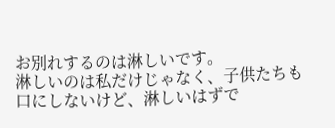お別れするのは淋しいです。
淋しいのは私だけじゃなく、子供たちも口にしないけど、淋しいはずで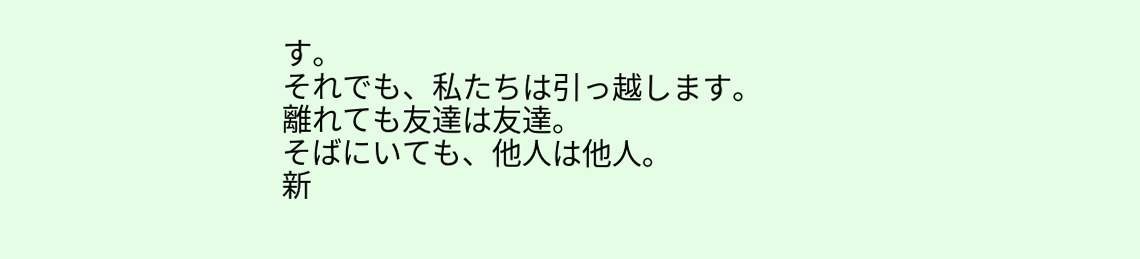す。
それでも、私たちは引っ越します。
離れても友達は友達。
そばにいても、他人は他人。
新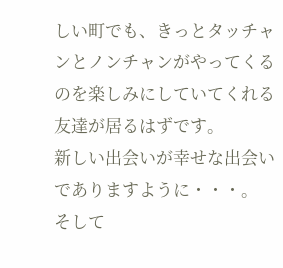しい町でも、きっとタッチャンとノンチャンがやってくるのを楽しみにしていてくれる友達が居るはずです。
新しい出会いが幸せな出会いでありますように・・・。
そして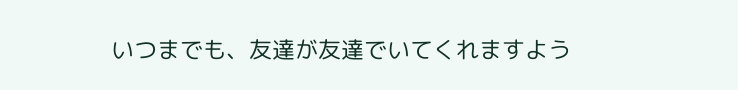いつまでも、友達が友達でいてくれますよう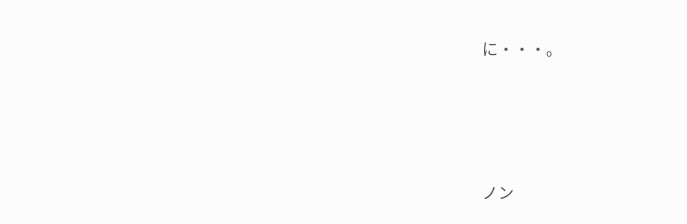に・・・。





ノン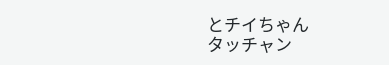とチイちゃん
タッチャン